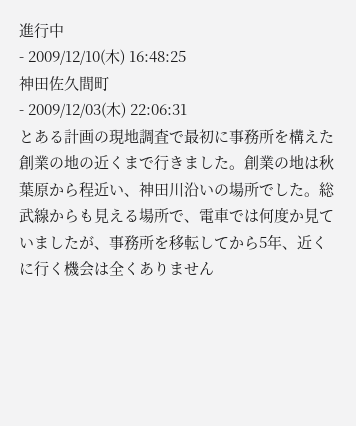進行中
- 2009/12/10(木) 16:48:25
神田佐久間町
- 2009/12/03(木) 22:06:31
とある計画の現地調査で最初に事務所を構えた創業の地の近くまで行きました。創業の地は秋葉原から程近い、神田川沿いの場所でした。総武線からも見える場所で、電車では何度か見ていましたが、事務所を移転してから5年、近くに行く機会は全くありません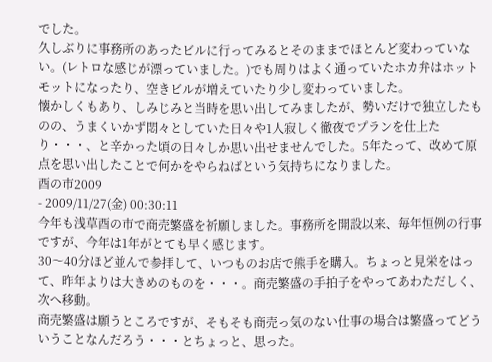でした。
久しぶりに事務所のあったビルに行ってみるとそのままでほとんど変わっていない。(レトロな感じが漂っていました。)でも周りはよく通っていたホカ弁はホットモットになったり、空きビルが増えていたり少し変わっていました。
懐かしくもあり、しみじみと当時を思い出してみましたが、勢いだけで独立したものの、うまくいかず悶々としていた日々や1人寂しく徹夜でプランを仕上たり・・・、と辛かった頃の日々しか思い出せませんでした。5年たって、改めて原点を思い出したことで何かをやらねばという気持ちになりました。
酉の市2009
- 2009/11/27(金) 00:30:11
今年も浅草酉の市で商売繁盛を祈願しました。事務所を開設以来、毎年恒例の行事ですが、今年は1年がとても早く感じます。
30〜40分ほど並んで参拝して、いつものお店で熊手を購入。ちょっと見栄をはって、昨年よりは大きめのものを・・・。商売繁盛の手拍子をやってあわただしく、次へ移動。
商売繁盛は願うところですが、そもそも商売っ気のない仕事の場合は繁盛ってどういうことなんだろう・・・とちょっと、思った。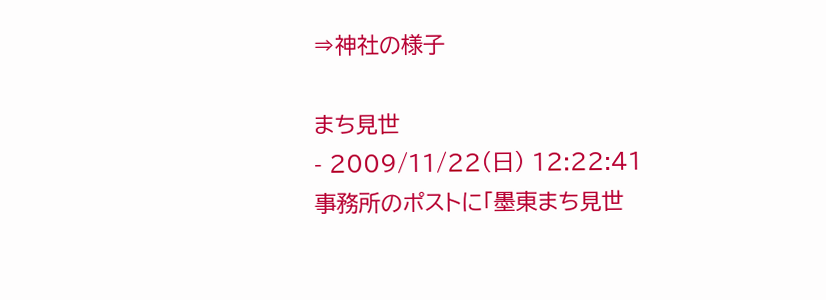⇒神社の様子

まち見世
- 2009/11/22(日) 12:22:41
事務所のポストに「墨東まち見世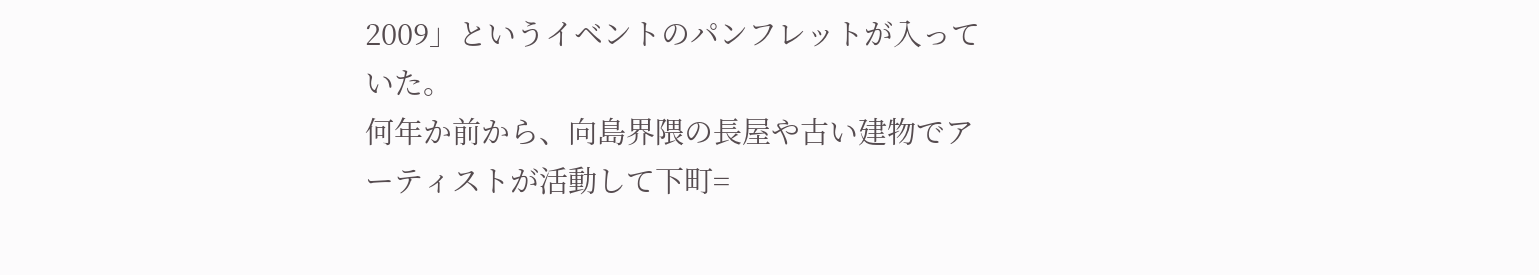2009」というイベントのパンフレットが入っていた。
何年か前から、向島界隈の長屋や古い建物でアーティストが活動して下町=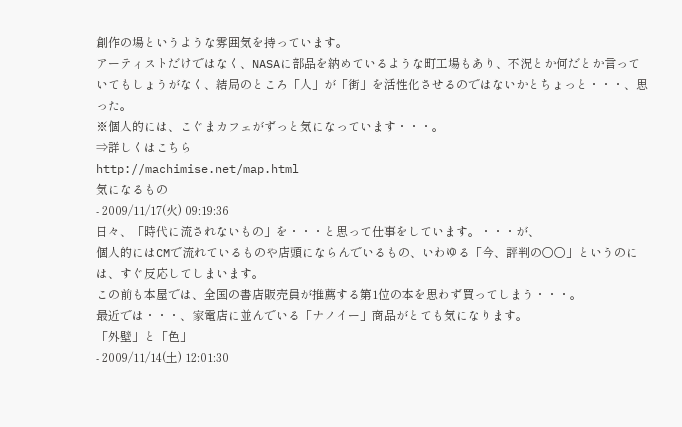創作の場というような雰囲気を持っています。
アーティストだけではなく、NASAに部品を納めているような町工場もあり、不況とか何だとか言っていてもしょうがなく、結局のところ「人」が「街」を活性化させるのではないかとちょっと・・・、思った。
※個人的には、こぐまカフェがずっと気になっています・・・。
⇒詳しくはこちら
http://machimise.net/map.html
気になるもの
- 2009/11/17(火) 09:19:36
日々、「時代に流されないもの」を・・・と思って仕事をしています。・・・が、
個人的にはCMで流れているものや店頭にならんでいるもの、いわゆる「今、評判の○○」というのには、すぐ反応してしまいます。
この前も本屋では、全国の書店販売員が推薦する第1位の本を思わず買ってしまう・・・。
最近では・・・、家電店に並んでいる「ナノイー」商品がとても気になります。
「外壁」と「色」
- 2009/11/14(土) 12:01:30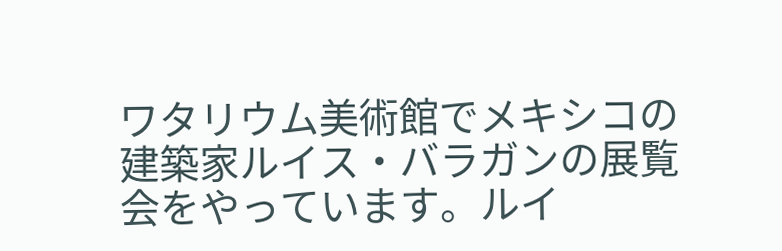ワタリウム美術館でメキシコの建築家ルイス・バラガンの展覧会をやっています。ルイ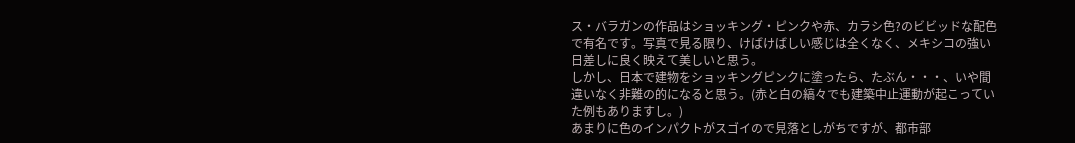ス・バラガンの作品はショッキング・ピンクや赤、カラシ色?のビビッドな配色で有名です。写真で見る限り、けばけばしい感じは全くなく、メキシコの強い日差しに良く映えて美しいと思う。
しかし、日本で建物をショッキングピンクに塗ったら、たぶん・・・、いや間違いなく非難の的になると思う。(赤と白の縞々でも建築中止運動が起こっていた例もありますし。)
あまりに色のインパクトがスゴイので見落としがちですが、都市部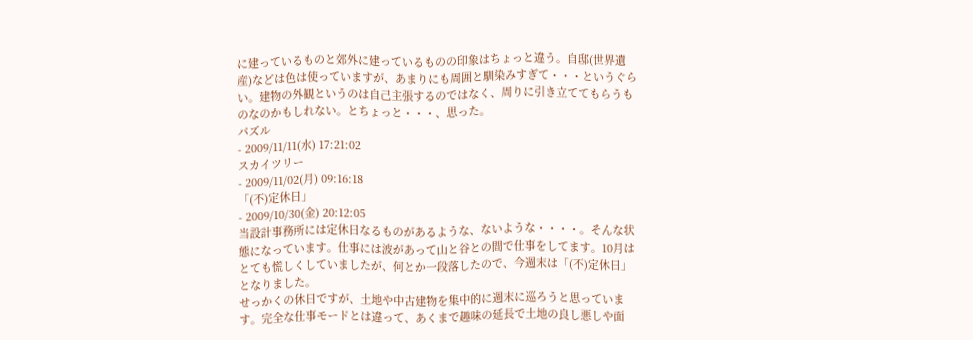に建っているものと郊外に建っているものの印象はちょっと違う。自邸(世界遺産)などは色は使っていますが、あまりにも周囲と馴染みすぎて・・・というぐらい。建物の外観というのは自己主張するのではなく、周りに引き立ててもらうものなのかもしれない。とちょっと・・・、思った。
パズル
- 2009/11/11(水) 17:21:02
スカイツリー
- 2009/11/02(月) 09:16:18
「(不)定休日」
- 2009/10/30(金) 20:12:05
当設計事務所には定休日なるものがあるような、ないような・・・・。そんな状態になっています。仕事には波があって山と谷との間で仕事をしてます。10月はとても慌しくしていましたが、何とか一段落したので、今週末は「(不)定休日」となりました。
せっかくの休日ですが、土地や中古建物を集中的に週末に巡ろうと思っています。完全な仕事モードとは違って、あくまで趣味の延長で土地の良し悪しや面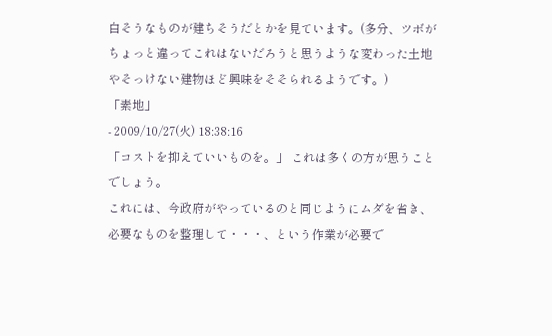白そうなものが建ちそうだとかを見ています。(多分、ツボがちょっと違ってこれはないだろうと思うような変わった土地やそっけない建物ほど興味をそそられるようです。)
「素地」
- 2009/10/27(火) 18:38:16
「コストを抑えていいものを。」 これは多くの方が思うことでしょう。
これには、今政府がやっているのと同じようにムダを省き、必要なものを整理して・・・、という作業が必要で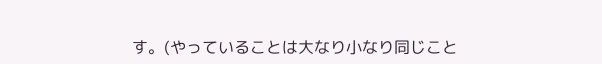す。(やっていることは大なり小なり同じこと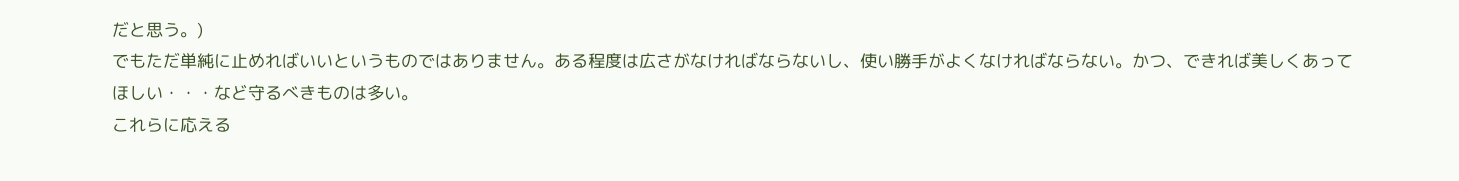だと思う。)
でもただ単純に止めればいいというものではありません。ある程度は広さがなければならないし、使い勝手がよくなければならない。かつ、できれば美しくあってほしい・・・など守るべきものは多い。
これらに応える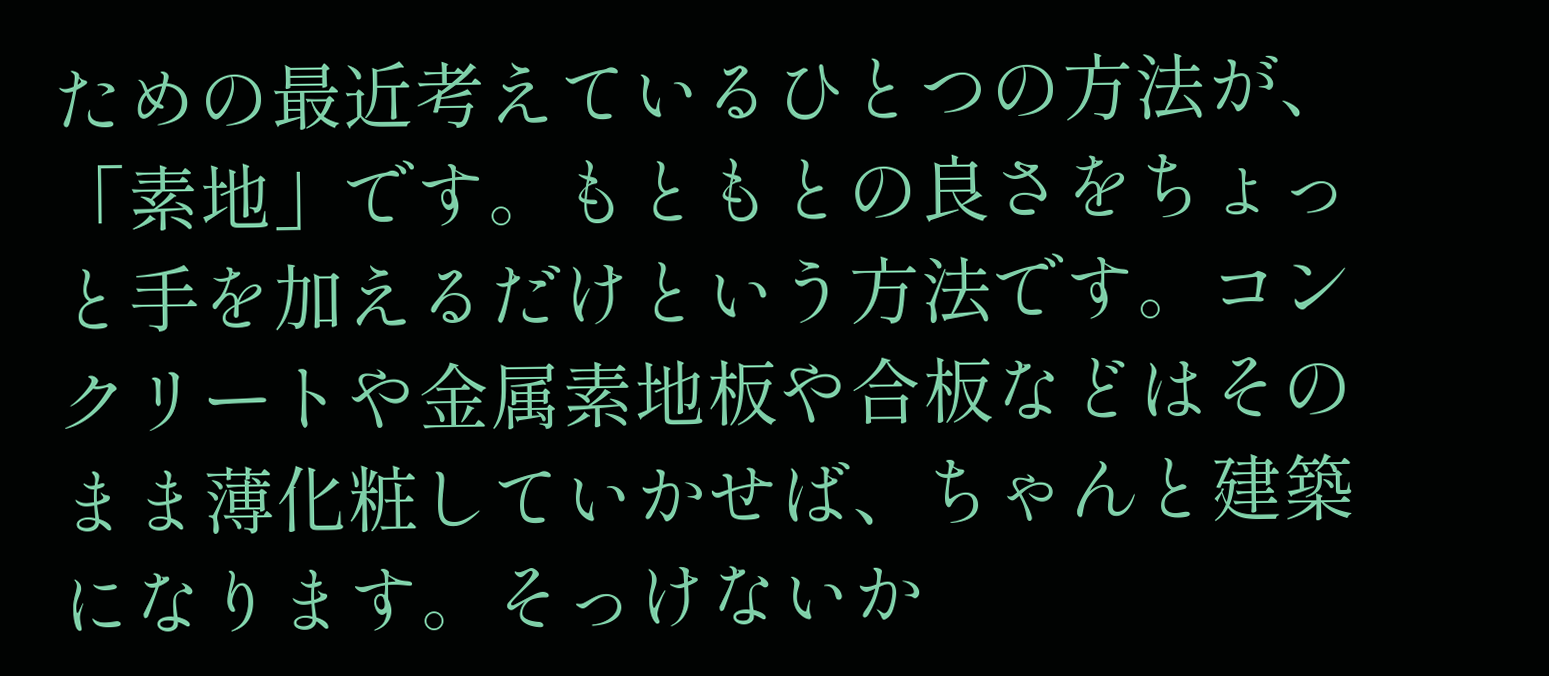ための最近考えているひとつの方法が、「素地」です。もともとの良さをちょっと手を加えるだけという方法です。コンクリートや金属素地板や合板などはそのまま薄化粧していかせば、ちゃんと建築になります。そっけないか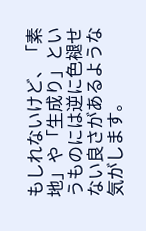もしれないけど、「素地」や「生成り」というものには逆に色褪せない良さがあるような気がします。